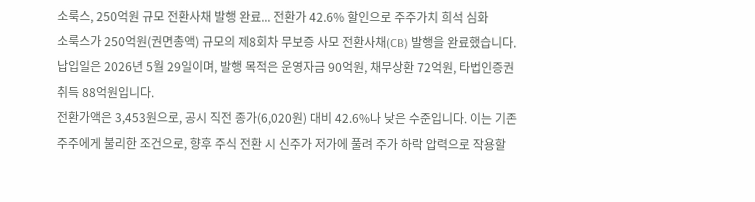소룩스, 250억원 규모 전환사채 발행 완료... 전환가 42.6% 할인으로 주주가치 희석 심화
소룩스가 250억원(권면총액) 규모의 제8회차 무보증 사모 전환사채(CB) 발행을 완료했습니다. 납입일은 2026년 5월 29일이며, 발행 목적은 운영자금 90억원, 채무상환 72억원, 타법인증권 취득 88억원입니다.
전환가액은 3,453원으로, 공시 직전 종가(6,020원) 대비 42.6%나 낮은 수준입니다. 이는 기존 주주에게 불리한 조건으로, 향후 주식 전환 시 신주가 저가에 풀려 주가 하락 압력으로 작용할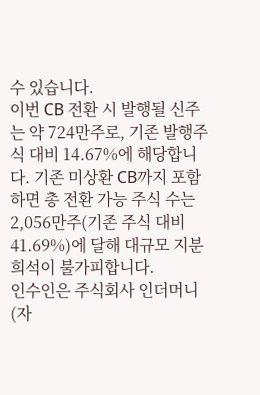수 있습니다.
이번 CB 전환 시 발행될 신주는 약 724만주로, 기존 발행주식 대비 14.67%에 해당합니다. 기존 미상환 CB까지 포함하면 총 전환 가능 주식 수는 2,056만주(기존 주식 대비 41.69%)에 달해 대규모 지분 희석이 불가피합니다.
인수인은 주식회사 인더머니(자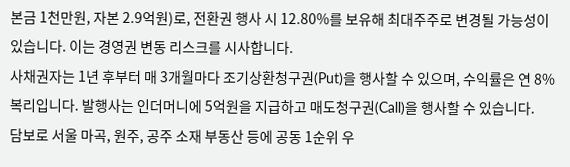본금 1천만원, 자본 2.9억원)로, 전환권 행사 시 12.80%를 보유해 최대주주로 변경될 가능성이 있습니다. 이는 경영권 변동 리스크를 시사합니다.
사채권자는 1년 후부터 매 3개월마다 조기상환청구권(Put)을 행사할 수 있으며, 수익률은 연 8% 복리입니다. 발행사는 인더머니에 5억원을 지급하고 매도청구권(Call)을 행사할 수 있습니다.
담보로 서울 마곡, 원주, 공주 소재 부동산 등에 공동 1순위 우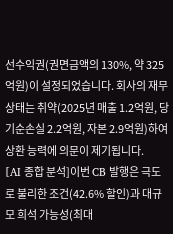선수익권(권면금액의 130%, 약 325억원)이 설정되었습니다. 회사의 재무상태는 취약(2025년 매출 1.2억원, 당기순손실 2.2억원, 자본 2.9억원)하여 상환 능력에 의문이 제기됩니다.
[AI 종합 분석]이번 CB 발행은 극도로 불리한 조건(42.6% 할인)과 대규모 희석 가능성(최대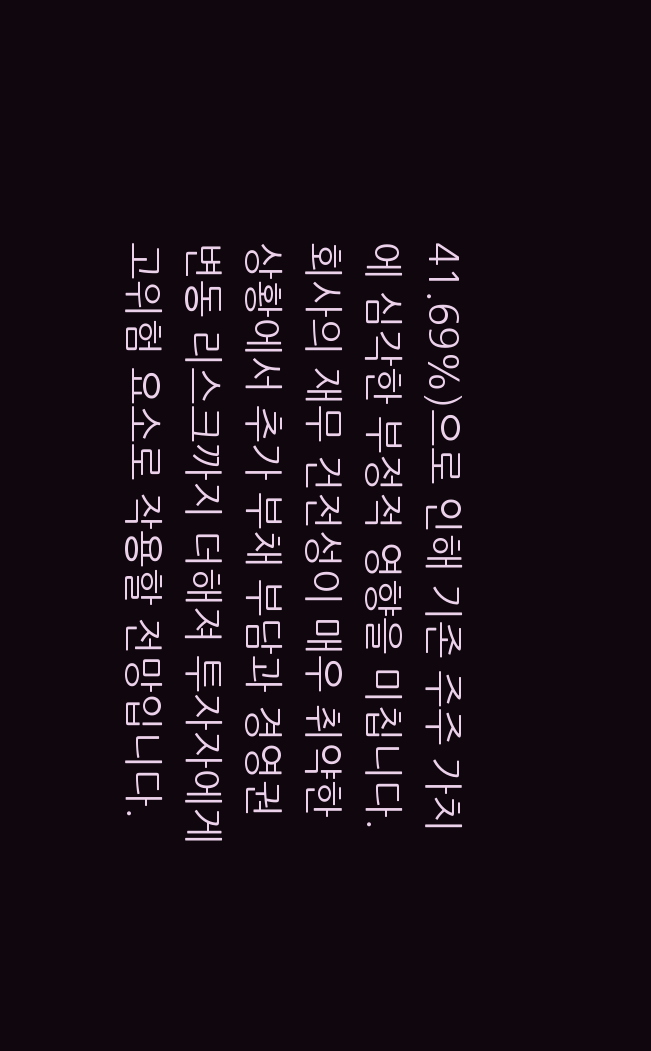41.69%)으로 인해 기존 주주 가치에 심각한 부정적 영향을 미칩니다. 회사의 재무 건전성이 매우 취약한 상황에서 추가 부채 부담과 경영권 변동 리스크까지 더해져 투자자에게 고위험 요소로 작용할 전망입니다.